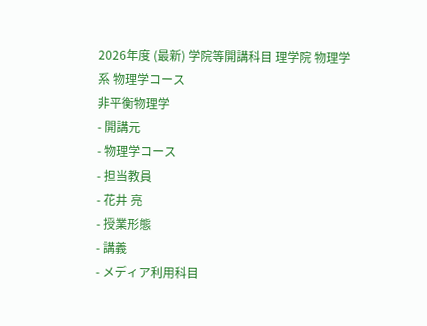2026年度 (最新) 学院等開講科目 理学院 物理学系 物理学コース
非平衡物理学
- 開講元
- 物理学コース
- 担当教員
- 花井 亮
- 授業形態
- 講義
- メディア利用科目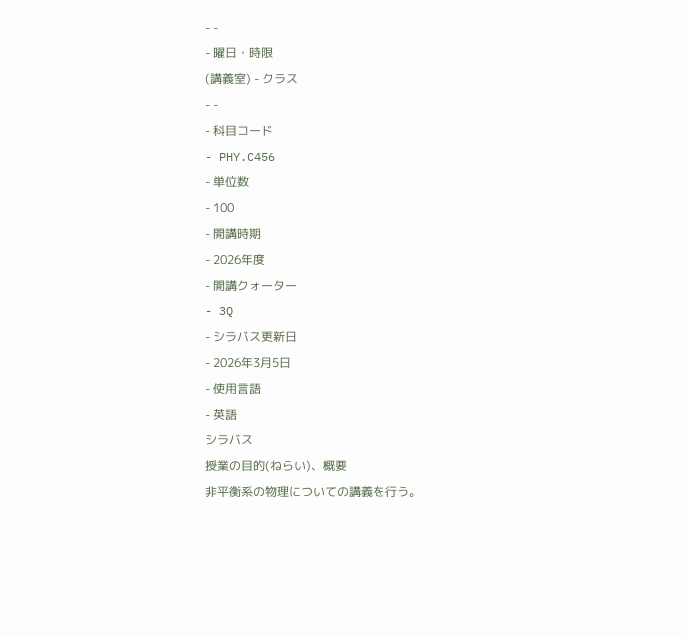- -
- 曜日・時限
(講義室) - クラス
- -
- 科目コード
- PHY.C456
- 単位数
- 100
- 開講時期
- 2026年度
- 開講クォーター
- 3Q
- シラバス更新日
- 2026年3月5日
- 使用言語
- 英語
シラバス
授業の目的(ねらい)、概要
非平衡系の物理についての講義を行う。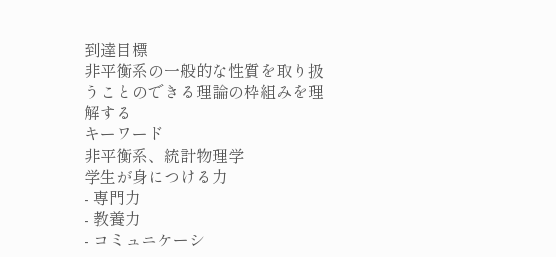到達目標
非平衡系の一般的な性質を取り扱うことのできる理論の枠組みを理解する
キーワード
非平衡系、統計物理学
学生が身につける力
- 専門力
- 教養力
- コミュニケーシ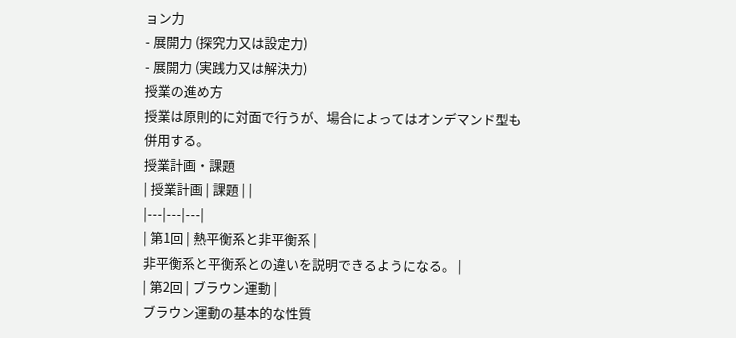ョン力
- 展開力 (探究力又は設定力)
- 展開力 (実践力又は解決力)
授業の進め方
授業は原則的に対面で行うが、場合によってはオンデマンド型も併用する。
授業計画・課題
| 授業計画 | 課題 | |
|---|---|---|
| 第1回 | 熱平衡系と非平衡系 |
非平衡系と平衡系との違いを説明できるようになる。 |
| 第2回 | ブラウン運動 |
ブラウン運動の基本的な性質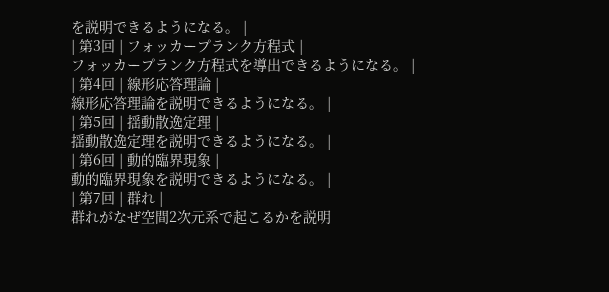を説明できるようになる。 |
| 第3回 | フォッカープランク方程式 |
フォッカープランク方程式を導出できるようになる。 |
| 第4回 | 線形応答理論 |
線形応答理論を説明できるようになる。 |
| 第5回 | 揺動散逸定理 |
揺動散逸定理を説明できるようになる。 |
| 第6回 | 動的臨界現象 |
動的臨界現象を説明できるようになる。 |
| 第7回 | 群れ |
群れがなぜ空間2次元系で起こるかを説明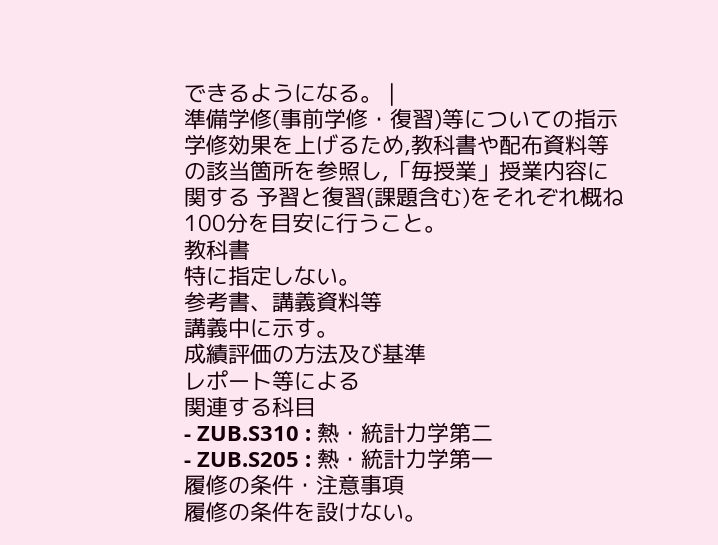できるようになる。 |
準備学修(事前学修・復習)等についての指示
学修効果を上げるため,教科書や配布資料等の該当箇所を参照し,「毎授業」授業内容に関する 予習と復習(課題含む)をそれぞれ概ね100分を目安に行うこと。
教科書
特に指定しない。
参考書、講義資料等
講義中に示す。
成績評価の方法及び基準
レポート等による
関連する科目
- ZUB.S310 : 熱・統計力学第二
- ZUB.S205 : 熱・統計力学第一
履修の条件・注意事項
履修の条件を設けない。